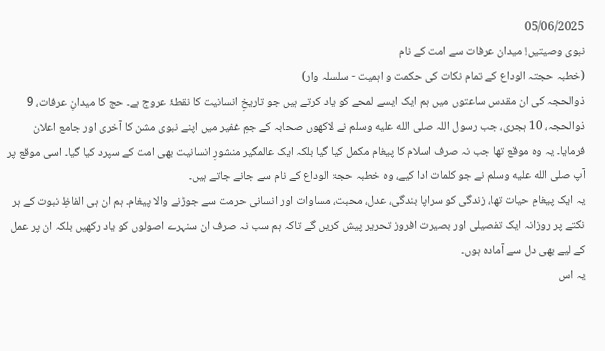05/06/2025
نبوی وصیتیں! میدان عرفات سے امت کے نام
(خطبہ حجتہ الوداع کے تمام نکات کی حکمت و اہمیت - سلسلہ وار)
ذوالحجہ کی ان مقدس ساعتوں میں ہم ایک ایسے لمحے کو یاد کرتے ہیں جو تاریخِ انسانیت کا نقطۂ عروج ہے۔ حج کا میدانِ عرفات، 9 ذوالحجہ، 10 ہجری، جب رسول اللہ صلى الله عليه وسلم نے لاکھوں صحابہ کے جمِ غفیر میں اپنے نبوی مشن کا آخری اور جامع اعلان فرمایا۔ یہ وہ موقع تھا جب نہ صرف اسلام کا پیغام مکمل کیا گیا بلکہ ایک عالمگیر منشورِ انسانیت بھی امت کے سپرد کیا گیا۔ اسی موقع پر آپ صلى الله عليه وسلم نے جو کلمات ادا کیے، وہ خطبہ حجۃ الوداع کے نام سے جانے جاتے ہیں۔
یہ ایک پیغامِ حیات تھا، زندگی کو سراپا بندگی، عدل، محبت، مساوات اور انسانی حرمت سے جوڑنے والا پیغام۔ ہم ان ہی الفاظِ نبوت کے ہر نکتے پر روزانہ ایک تفصیلی اور بصیرت افروز تحریر پیش کریں گے تاکہ ہم سب نہ صرف ان سنہرے اصولوں کو یاد رکھیں بلکہ ان پر عمل کے لیے بھی دل سے آمادہ ہوں۔
یہ اس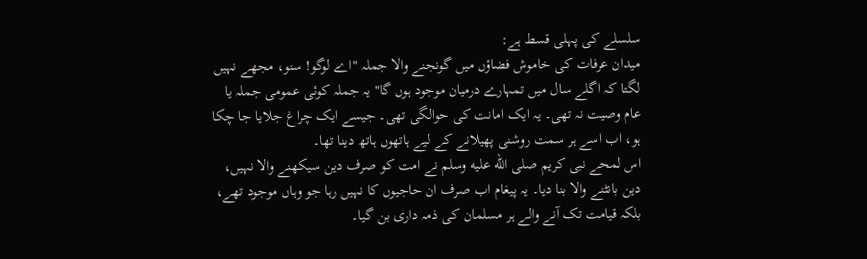سلسلے کی پہلی قسط ہے:
میدان عرفات کی خاموش فضاؤں میں گونجنے والا جملہ "اے لوگو! سنو، مجھے نہیں لگتا کہ اگلے سال میں تمہارے درمیان موجود ہوں گا" یہ جملہ کوئی عمومی جملہ یا عام وصیت نہ تھی۔ یہ ایک امانت کی حوالگی تھی۔ جیسے ایک چراغ جلایا جا چکا ہو، اب اسے ہر سمت روشنی پھیلانے کے لیے ہاتھوں ہاتھ دینا تھا۔
اس لمحے نبی کریم صلى الله عليه وسلم نے امت کو صرف دین سیکھنے والا نہیں، دین بانٹنے والا بنا دیا۔ یہ پیغام اب صرف ان حاجیوں کا نہیں رہا جو وہاں موجود تھے، بلکہ قیامت تک آنے والے ہر مسلمان کی ذمہ داری بن گیا۔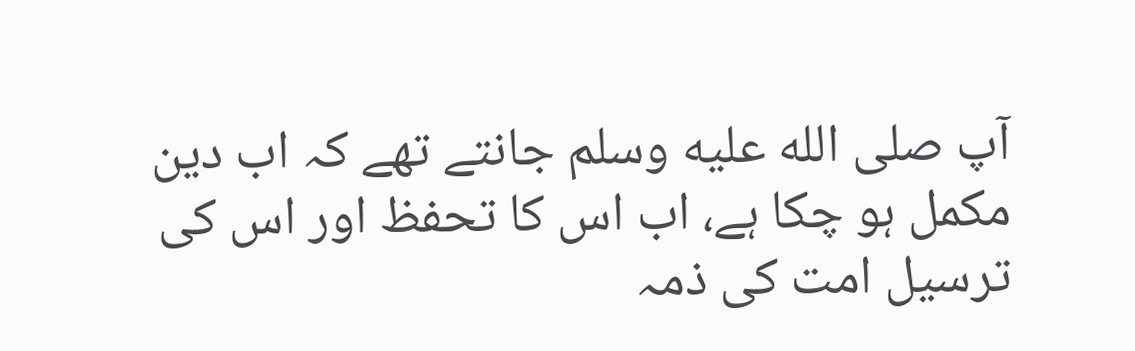آپ صلى الله عليه وسلم جانتے تھے کہ اب دین مکمل ہو چکا ہے، اب اس کا تحفظ اور اس کی ترسیل امت کی ذمہ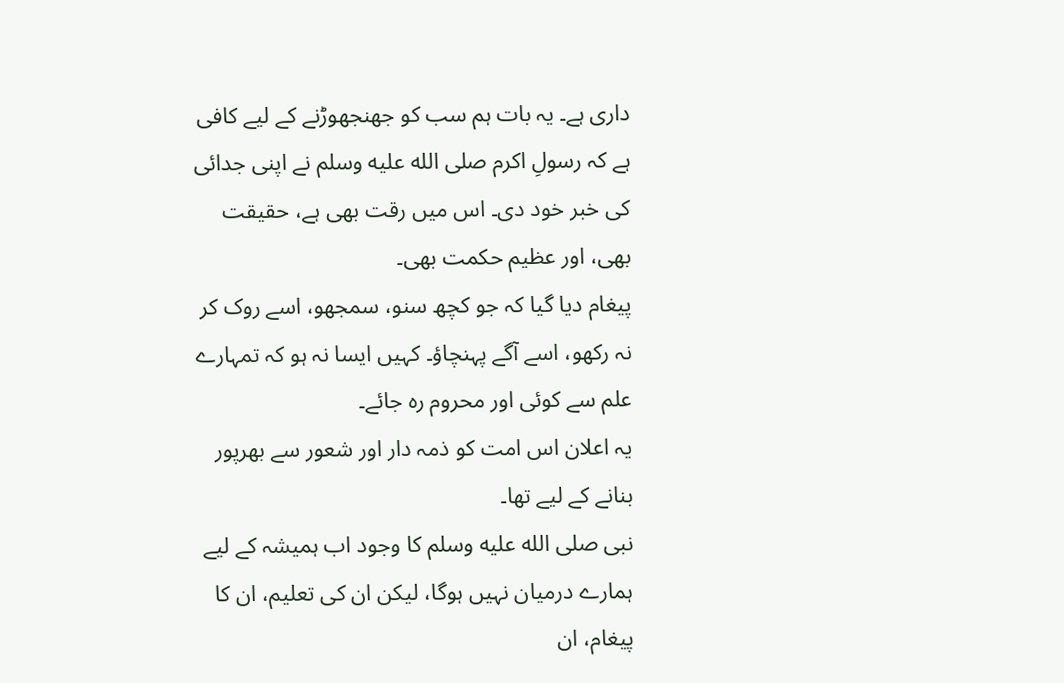داری ہے۔ یہ بات ہم سب کو جھنجھوڑنے کے لیے کافی ہے کہ رسولِ اکرم صلى الله عليه وسلم نے اپنی جدائی کی خبر خود دی۔ اس میں رقت بھی ہے، حقیقت بھی، اور عظیم حکمت بھی۔
پیغام دیا گیا کہ جو کچھ سنو، سمجھو، اسے روک کر نہ رکھو، اسے آگے پہنچاؤ۔ کہیں ایسا نہ ہو کہ تمہارے علم سے کوئی اور محروم رہ جائے۔
یہ اعلان اس امت کو ذمہ دار اور شعور سے بھرپور بنانے کے لیے تھا۔
نبی صلى الله عليه وسلم کا وجود اب ہمیشہ کے لیے ہمارے درمیان نہیں ہوگا، لیکن ان کی تعلیم، ان کا پیغام، ان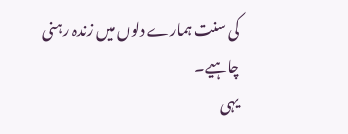کی سنت ہمارے دلوں میں زندہ رہنی چاہیے۔
یہی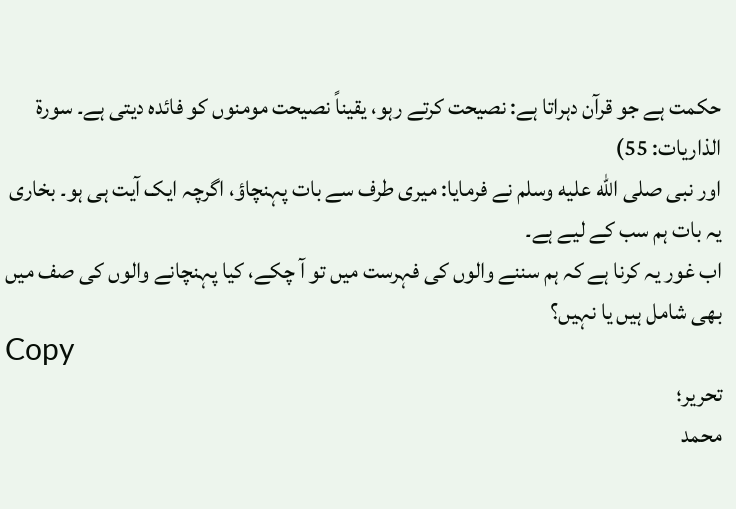حکمت ہے جو قرآن دہراتا ہے: نصیحت کرتے رہو، یقیناً نصیحت مومنوں کو فائدہ دیتی ہے۔ سورۃ الذاریات: 55)
اور نبی صلى الله عليه وسلم نے فرمایا: میری طرف سے بات پہنچاؤ، اگرچہ ایک آیت ہی ہو۔ بخاری
یہ بات ہم سب کے لیے ہے۔
اب غور یہ کرنا ہے کہ ہم سننے والوں کی فہرست میں تو آ چکے، کیا پہنچانے والوں کی صف میں بھی شامل ہیں یا نہیں؟
Copy
تحریر؛
محمد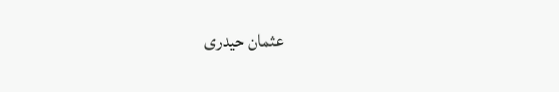عثمان حیدری